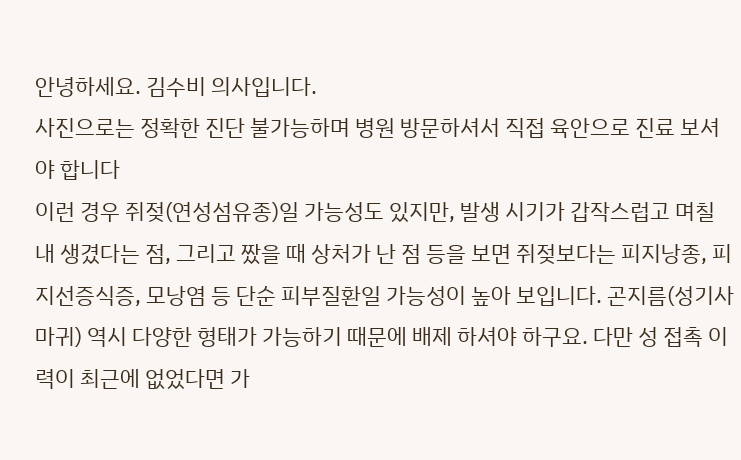안녕하세요. 김수비 의사입니다.
사진으로는 정확한 진단 불가능하며 병원 방문하셔서 직접 육안으로 진료 보셔야 합니다
이런 경우 쥐젖(연성섬유종)일 가능성도 있지만, 발생 시기가 갑작스럽고 며칠 내 생겼다는 점, 그리고 짰을 때 상처가 난 점 등을 보면 쥐젖보다는 피지낭종, 피지선증식증, 모낭염 등 단순 피부질환일 가능성이 높아 보입니다. 곤지름(성기사마귀) 역시 다양한 형태가 가능하기 때문에 배제 하셔야 하구요. 다만 성 접촉 이력이 최근에 없었다면 가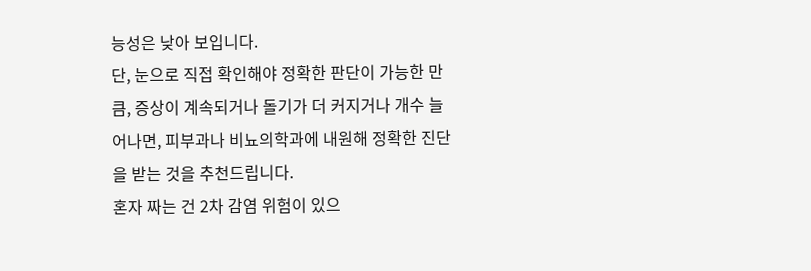능성은 낮아 보입니다.
단, 눈으로 직접 확인해야 정확한 판단이 가능한 만큼, 증상이 계속되거나 돌기가 더 커지거나 개수 늘어나면, 피부과나 비뇨의학과에 내원해 정확한 진단을 받는 것을 추천드립니다.
혼자 짜는 건 2차 감염 위험이 있으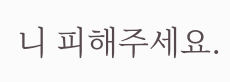니 피해주세요.